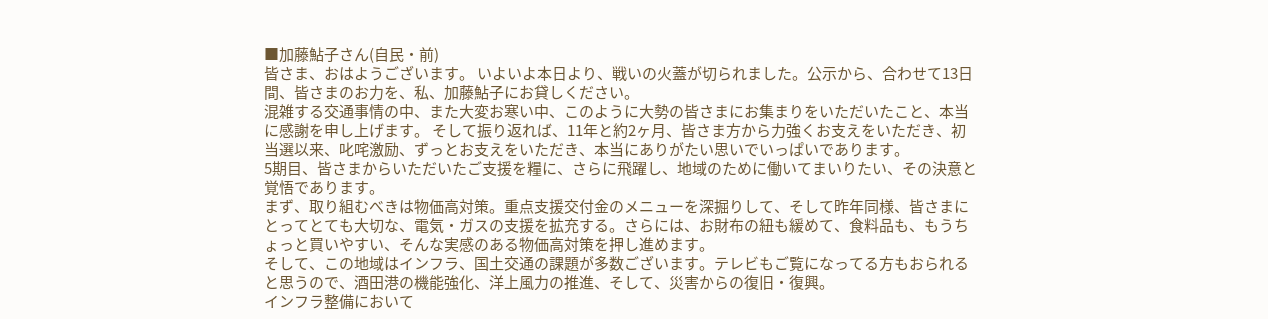■加藤鮎子さん(自民・前)
皆さま、おはようございます。 いよいよ本日より、戦いの火蓋が切られました。公示から、合わせて13日間、皆さまのお力を、私、加藤鮎子にお貸しください。
混雑する交通事情の中、また大変お寒い中、このように大勢の皆さまにお集まりをいただいたこと、本当に感謝を申し上げます。 そして振り返れば、11年と約2ヶ月、皆さま方から力強くお支えをいただき、初当選以来、叱咤激励、ずっとお支えをいただき、本当にありがたい思いでいっぱいであります。
5期目、皆さまからいただいたご支援を糧に、さらに飛躍し、地域のために働いてまいりたい、その決意と覚悟であります。
まず、取り組むべきは物価高対策。重点支援交付金のメニューを深掘りして、そして昨年同様、皆さまにとってとても大切な、電気・ガスの支援を拡充する。さらには、お財布の紐も緩めて、食料品も、もうちょっと買いやすい、そんな実感のある物価高対策を押し進めます。
そして、この地域はインフラ、国土交通の課題が多数ございます。テレビもご覧になってる方もおられると思うので、酒田港の機能強化、洋上風力の推進、そして、災害からの復旧・復興。
インフラ整備において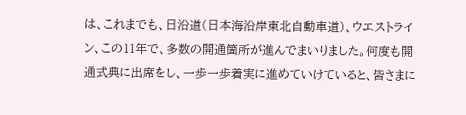は、これまでも、日沿道(日本海沿岸東北自動車道)、ウエストライン、この11年で、多数の開通箇所が進んでまいりました。何度も開通式典に出席をし、一歩一歩着実に進めていけていると、皆さまに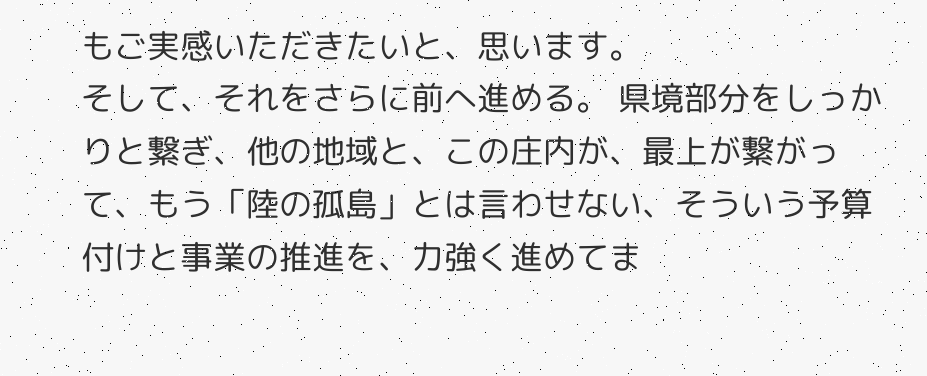もご実感いただきたいと、思います。
そして、それをさらに前へ進める。 県境部分をしっかりと繋ぎ、他の地域と、この庄内が、最上が繋がって、もう「陸の孤島」とは言わせない、そういう予算付けと事業の推進を、力強く進めてま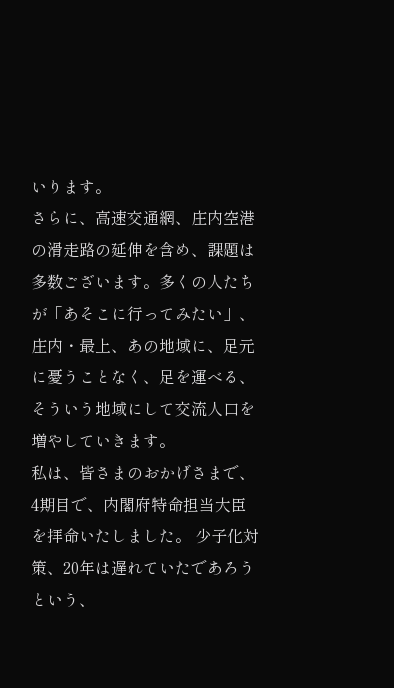いります。
さらに、高速交通網、庄内空港の滑走路の延伸を含め、課題は多数ございます。多くの人たちが「あそこに行ってみたい」、庄内・最上、あの地域に、足元に憂うことなく、足を運べる、そういう地域にして交流人口を増やしていきます。
私は、皆さまのおかげさまで、4期目で、内閣府特命担当大臣を拝命いたしました。 少子化対策、20年は遅れていたであろうという、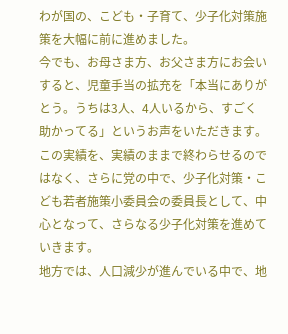わが国の、こども・子育て、少子化対策施策を大幅に前に進めました。
今でも、お母さま方、お父さま方にお会いすると、児童手当の拡充を「本当にありがとう。うちは3人、4人いるから、すごく助かってる」というお声をいただきます。この実績を、実績のままで終わらせるのではなく、さらに党の中で、少子化対策・こども若者施策小委員会の委員長として、中心となって、さらなる少子化対策を進めていきます。
地方では、人口減少が進んでいる中で、地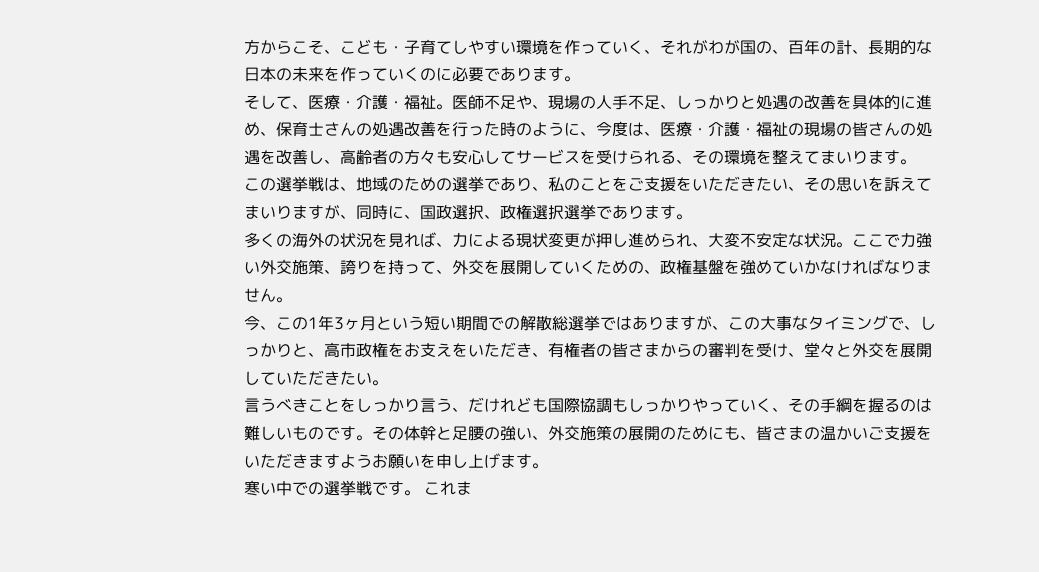方からこそ、こども・子育てしやすい環境を作っていく、それがわが国の、百年の計、長期的な日本の未来を作っていくのに必要であります。
そして、医療・介護・福祉。医師不足や、現場の人手不足、しっかりと処遇の改善を具体的に進め、保育士さんの処遇改善を行った時のように、今度は、医療・介護・福祉の現場の皆さんの処遇を改善し、高齢者の方々も安心してサービスを受けられる、その環境を整えてまいります。
この選挙戦は、地域のための選挙であり、私のことをご支援をいただきたい、その思いを訴えてまいりますが、同時に、国政選択、政権選択選挙であります。
多くの海外の状況を見れば、力による現状変更が押し進められ、大変不安定な状況。ここで力強い外交施策、誇りを持って、外交を展開していくための、政権基盤を強めていかなければなりません。
今、この1年3ヶ月という短い期間での解散総選挙ではありますが、この大事なタイミングで、しっかりと、高市政権をお支えをいただき、有権者の皆さまからの審判を受け、堂々と外交を展開していただきたい。
言うべきことをしっかり言う、だけれども国際協調もしっかりやっていく、その手綱を握るのは難しいものです。その体幹と足腰の強い、外交施策の展開のためにも、皆さまの温かいご支援をいただきますようお願いを申し上げます。
寒い中での選挙戦です。 これま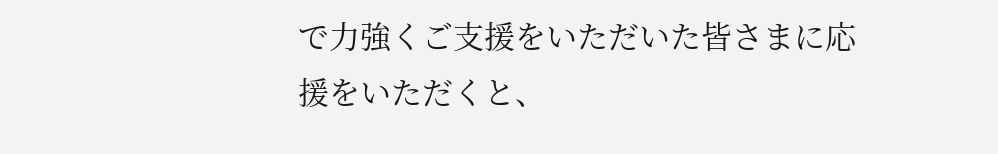で力強くご支援をいただいた皆さまに応援をいただくと、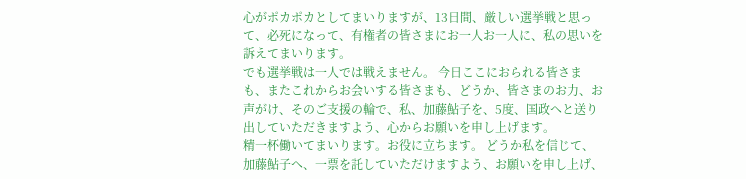心がポカポカとしてまいりますが、13日間、厳しい選挙戦と思って、必死になって、有権者の皆さまにお一人お一人に、私の思いを訴えてまいります。
でも選挙戦は一人では戦えません。 今日ここにおられる皆さまも、またこれからお会いする皆さまも、どうか、皆さまのお力、お声がけ、そのご支援の輪で、私、加藤鮎子を、5度、国政へと送り出していただきますよう、心からお願いを申し上げます。
精一杯働いてまいります。お役に立ちます。 どうか私を信じて、加藤鮎子へ、一票を託していただけますよう、お願いを申し上げ、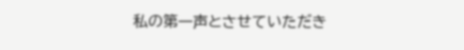私の第一声とさせていただき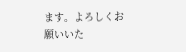ます。よろしくお願いいた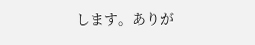します。ありが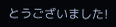とうございました!